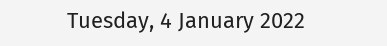Tuesday, 4 January 2022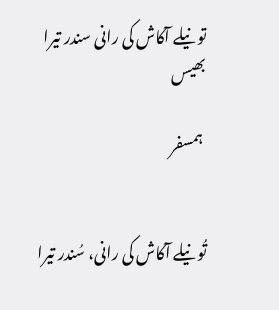تو نیلے آکاش کی رانی سندر تیرا بھیس

 ہمسفر


تُو نیلے آکاش کی رانی، سُندر تیرا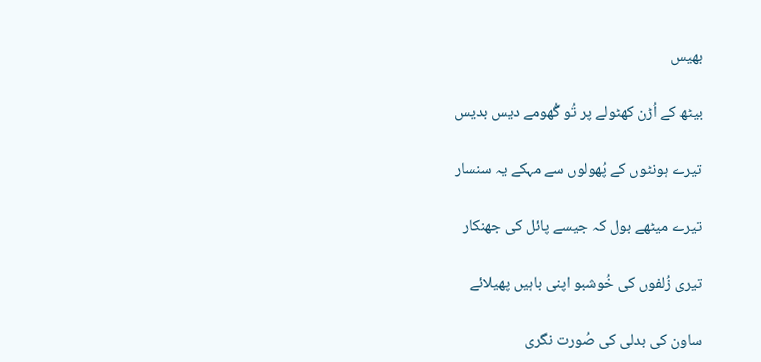بھیس

بیٹھ کے اُڑن کھٹولے پر تُو گُھومے دیس بدیس

تیرے ہونٹوں کے پُھولوں سے مہکے یہ سنسار

تیرے میٹھے بول کہ جیسے پائل کی جھنکار

تیری زُلفوں کی خُوشبو اپنی باہیں پھیلائے

ساون کی بدلی کی صُورت نگری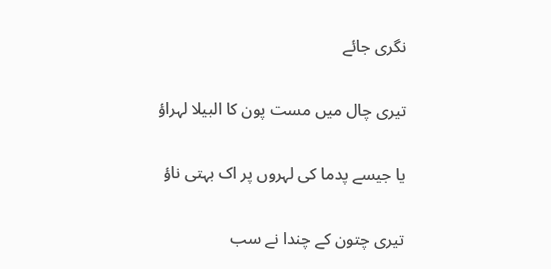نگری جائے

تیری چال میں مست پون کا البیلا لہراؤ

یا جیسے پدما کی لہروں پر اک بہتی ناؤ

تیری چتون کے چندا نے سب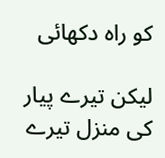کو راہ دکھائی

لیکن تیرے پیار کی منزل تیرے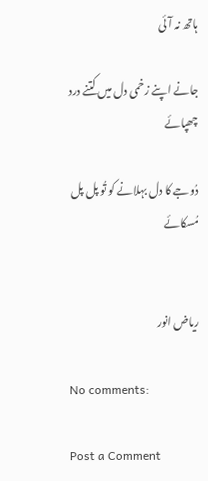ہاتھ نہ آئی

جانے اپنے زخمی دل میں کتنے درد چھپائے

دُوجے کا دل بہلانے کو تُو پل پل مُسکائے


ریاض انور

No comments:

Post a Comment